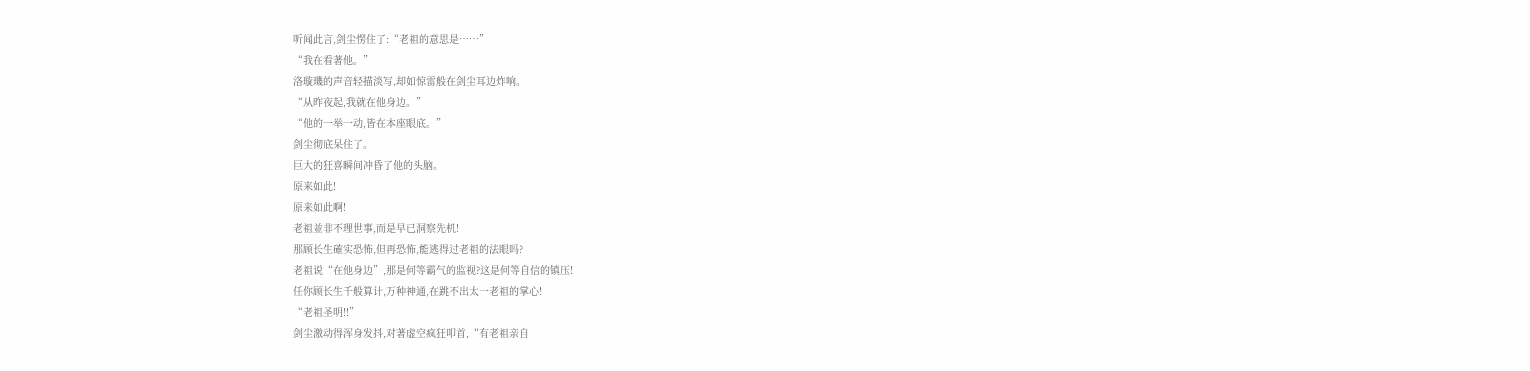听闻此言,剑尘愣住了:“老祖的意思是……”
“我在看著他。”
洛璇璣的声音轻描淡写,却如惊雷般在剑尘耳边炸响。
“从昨夜起,我就在他身边。”
“他的一举一动,皆在本座眼底。”
剑尘彻底呆住了。
巨大的狂喜瞬间冲昏了他的头脑。
原来如此!
原来如此啊!
老祖並非不理世事,而是早已洞察先机!
那顾长生確实恐怖,但再恐怖,能逃得过老祖的法眼吗?
老祖说“在他身边”,那是何等霸气的监视?这是何等自信的镇压!
任你顾长生千般算计,万种神通,在跳不出太一老祖的掌心!
“老祖圣明!!”
剑尘激动得浑身发抖,对著虚空疯狂叩首,“有老祖亲自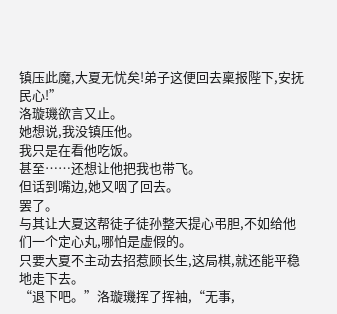镇压此魔,大夏无忧矣!弟子这便回去稟报陛下,安抚民心!”
洛璇璣欲言又止。
她想说,我没镇压他。
我只是在看他吃饭。
甚至……还想让他把我也带飞。
但话到嘴边,她又咽了回去。
罢了。
与其让大夏这帮徒子徒孙整天提心弔胆,不如给他们一个定心丸,哪怕是虚假的。
只要大夏不主动去招惹顾长生,这局棋,就还能平稳地走下去。
“退下吧。”洛璇璣挥了挥袖,“无事,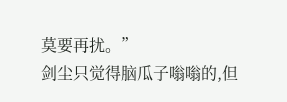莫要再扰。”
剑尘只觉得脑瓜子嗡嗡的,但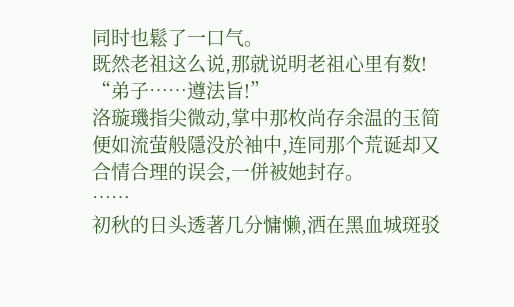同时也鬆了一口气。
既然老祖这么说,那就说明老祖心里有数!
“弟子……遵法旨!”
洛璇璣指尖微动,掌中那枚尚存余温的玉简便如流萤般隱没於袖中,连同那个荒诞却又合情合理的误会,一併被她封存。
……
初秋的日头透著几分慵懒,洒在黑血城斑驳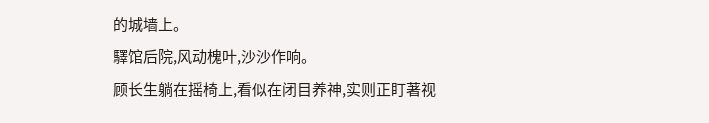的城墙上。
驛馆后院,风动槐叶,沙沙作响。
顾长生躺在摇椅上,看似在闭目养神,实则正盯著视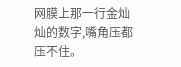网膜上那一行金灿灿的数字,嘴角压都压不住。